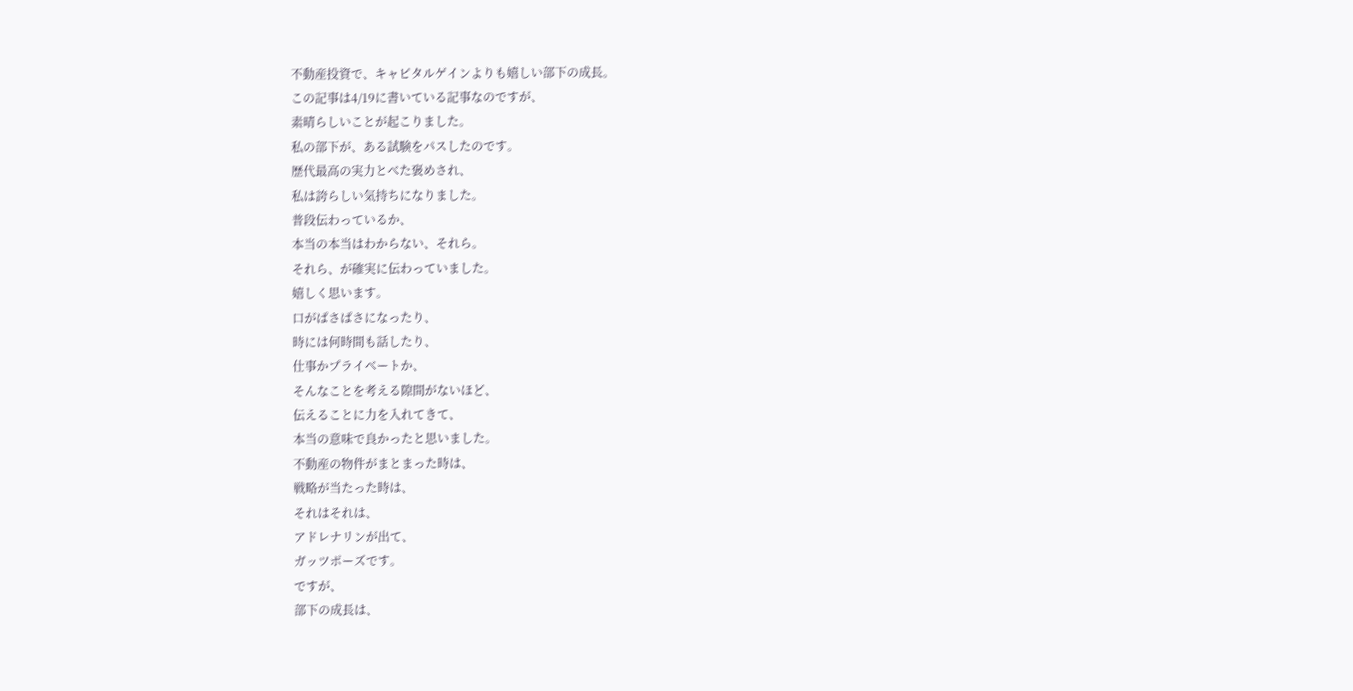不動産投資で、キャピタルゲインよりも嬉しい部下の成長。
この記事は4/19に書いている記事なのですが、
素晴らしいことが起こりました。
私の部下が、ある試験をパスしたのです。
歴代最高の実力とべた褒めされ、
私は誇らしい気持ちになりました。
普段伝わっているか、
本当の本当はわからない、それら。
それら、が確実に伝わっていました。
嬉しく思います。
口がぱさぱさになったり、
時には何時間も話したり、
仕事かプライベートか、
そんなことを考える隙間がないほど、
伝えることに力を入れてきて、
本当の意味で良かったと思いました。
不動産の物件がまとまった時は、
戦略が当たった時は、
それはそれは、
アドレナリンが出て、
ガッツポーズです。
ですが、
部下の成長は、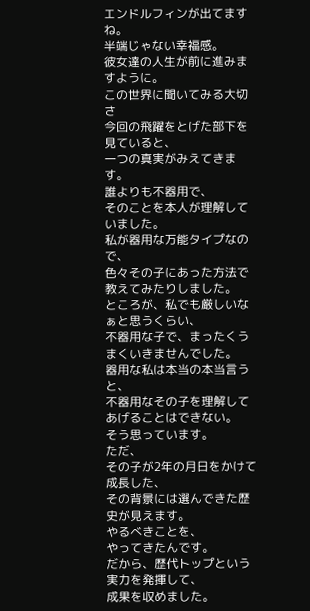エンドルフィンが出てますね。
半端じゃない幸福感。
彼女達の人生が前に進みますように。
この世界に聞いてみる大切さ
今回の飛躍をとげた部下を見ていると、
一つの真実がみえてきます。
誰よりも不器用で、
そのことを本人が理解していました。
私が器用な万能タイプなので、
色々その子にあった方法で教えてみたりしました。
ところが、私でも厳しいなぁと思うくらい、
不器用な子で、まったくうまくいきませんでした。
器用な私は本当の本当言うと、
不器用なその子を理解してあげることはできない。
そう思っています。
ただ、
その子が2年の月日をかけて成長した、
その背景には選んできた歴史が見えます。
やるべきことを、
やってきたんです。
だから、歴代トップという実力を発揮して、
成果を収めました。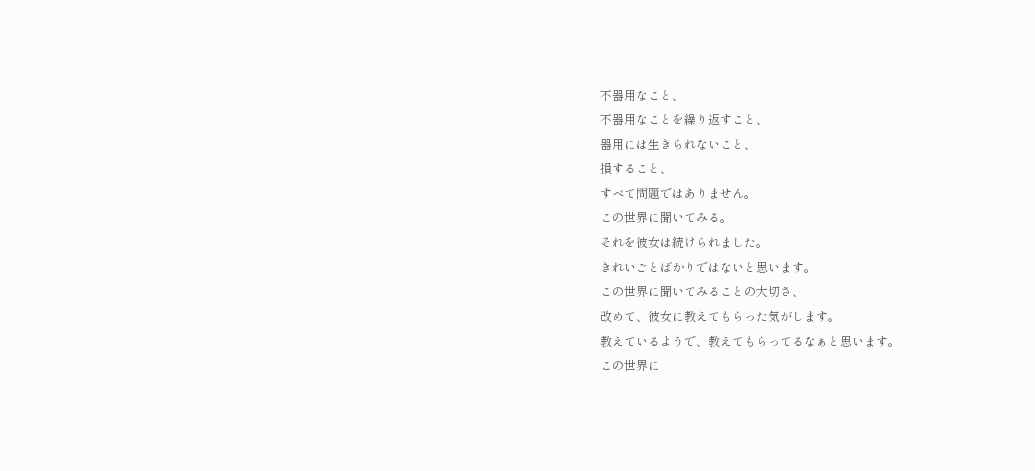不器用なこと、
不器用なことを繰り返すこと、
器用には生きられないこと、
損すること、
すべて問題ではありません。
この世界に聞いてみる。
それを彼女は続けられました。
きれいごとばかりではないと思います。
この世界に聞いてみることの大切さ、
改めて、彼女に教えてもらった気がします。
教えているようで、教えてもらってるなぁと思います。
この世界に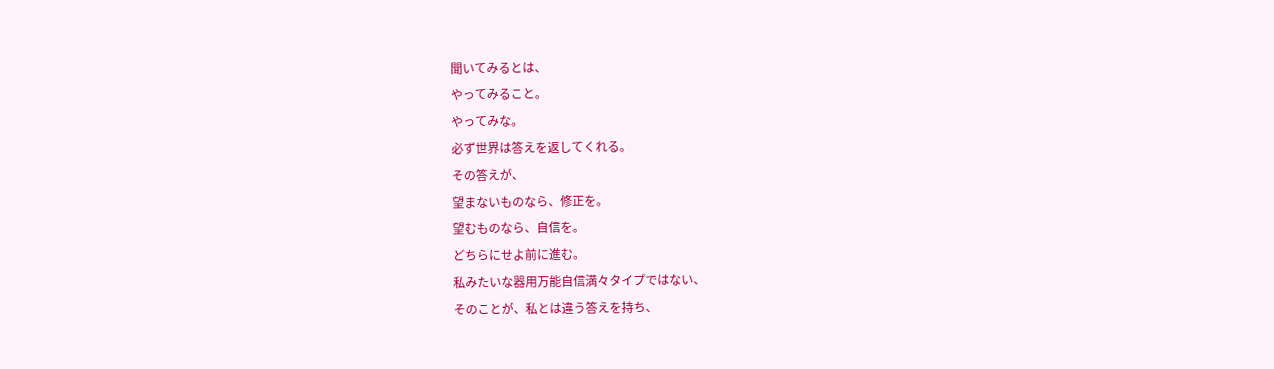聞いてみるとは、
やってみること。
やってみな。
必ず世界は答えを返してくれる。
その答えが、
望まないものなら、修正を。
望むものなら、自信を。
どちらにせよ前に進む。
私みたいな器用万能自信満々タイプではない、
そのことが、私とは違う答えを持ち、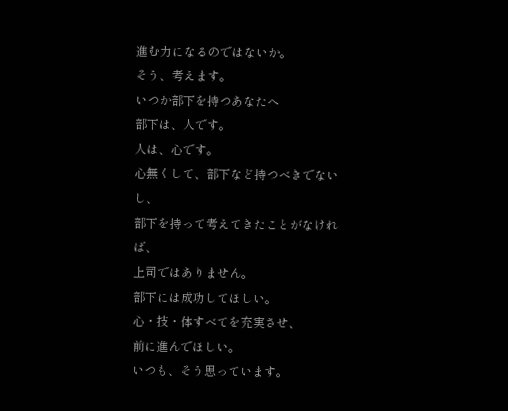進む力になるのではないか。
そう、考えます。
いつか部下を持つあなたへ
部下は、人です。
人は、心です。
心無くして、部下など持つべきでないし、
部下を持って考えてきたことがなければ、
上司ではありません。
部下には成功してほしい。
心・技・体すべてを充実させ、
前に進んでほしい。
いつも、そう思っています。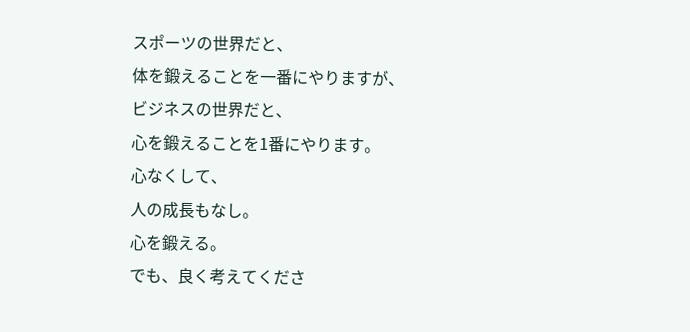スポーツの世界だと、
体を鍛えることを一番にやりますが、
ビジネスの世界だと、
心を鍛えることを1番にやります。
心なくして、
人の成長もなし。
心を鍛える。
でも、良く考えてくださ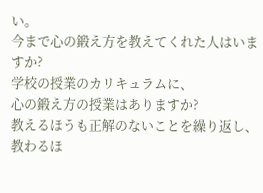い。
今まで心の鍛え方を教えてくれた人はいますか?
学校の授業のカリキュラムに、
心の鍛え方の授業はありますか?
教えるほうも正解のないことを繰り返し、
教わるほ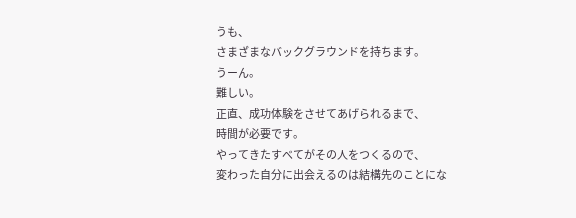うも、
さまざまなバックグラウンドを持ちます。
うーん。
難しい。
正直、成功体験をさせてあげられるまで、
時間が必要です。
やってきたすべてがその人をつくるので、
変わった自分に出会えるのは結構先のことにな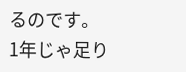るのです。
1年じゃ足り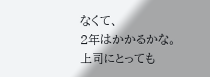なくて、
2年はかかるかな。
上司にとっても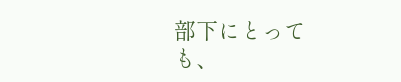部下にとっても、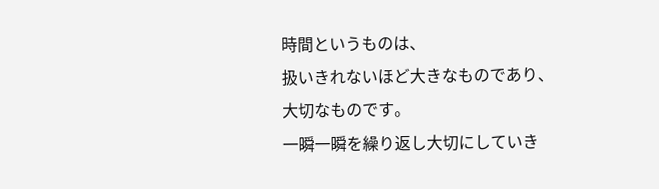時間というものは、
扱いきれないほど大きなものであり、
大切なものです。
一瞬一瞬を繰り返し大切にしていき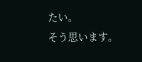たい。
そう思います。